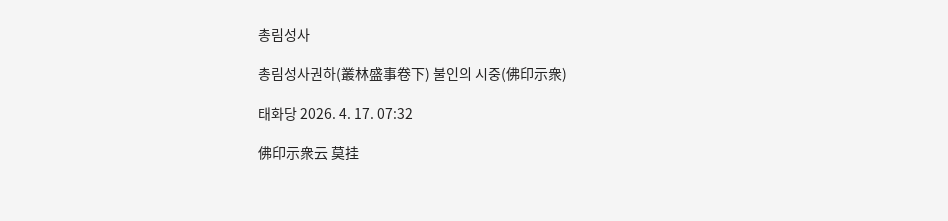총림성사

총림성사권하(叢林盛事卷下) 불인의 시중(佛印示衆)

태화당 2026. 4. 17. 07:32

佛印示衆云 莫挂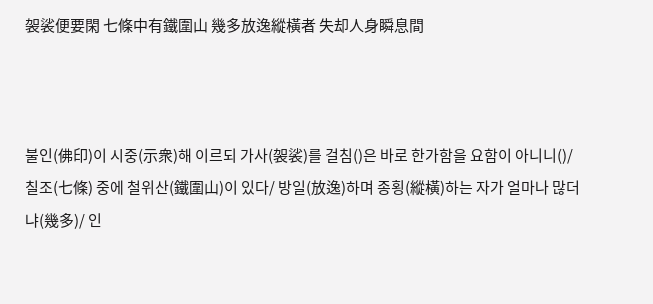袈裟便要閑 七條中有鐵圍山 幾多放逸縱橫者 失却人身瞬息間



불인(佛印)이 시중(示衆)해 이르되 가사(袈裟)를 걸침()은 바로 한가함을 요함이 아니니()/ 칠조(七條) 중에 철위산(鐵圍山)이 있다/ 방일(放逸)하며 종횡(縱橫)하는 자가 얼마나 많더냐(幾多)/ 인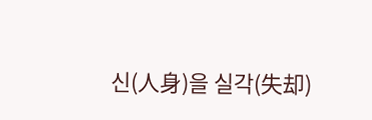신(人身)을 실각(失却)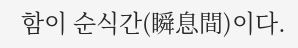함이 순식간(瞬息間)이다.